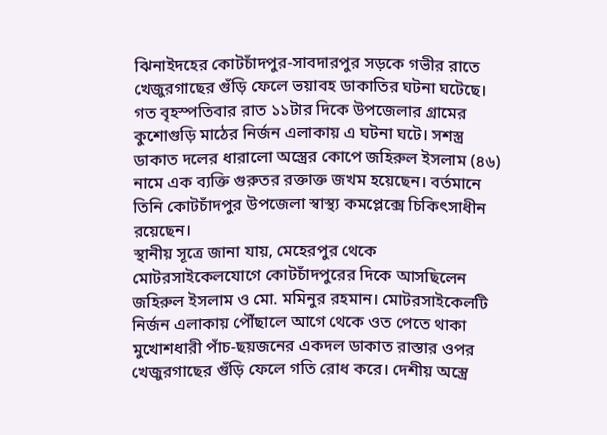ঝিনাইদহের কোটচাঁদপুর-সাবদারপুর সড়কে গভীর রাতে খেজুরগাছের গুঁড়ি ফেলে ভয়াবহ ডাকাতির ঘটনা ঘটেছে। গত বৃহস্পতিবার রাত ১১টার দিকে উপজেলার গ্রামের কুশোগুড়ি মাঠের নির্জন এলাকায় এ ঘটনা ঘটে। সশস্ত্র ডাকাত দলের ধারালো অস্ত্রের কোপে জহিরুল ইসলাম (৪৬) নামে এক ব্যক্তি গুরুতর রক্তাক্ত জখম হয়েছেন। বর্তমানে তিনি কোটচাঁদপুর উপজেলা স্বাস্থ্য কমপ্লেক্সে চিকিৎসাধীন রয়েছেন।
স্থানীয় সূত্রে জানা যায়, মেহেরপুর থেকে মোটরসাইকেলযোগে কোটচাঁদপুরের দিকে আসছিলেন জহিরুল ইসলাম ও মো. মমিনুর রহমান। মোটরসাইকেলটি নির্জন এলাকায় পৌঁছালে আগে থেকে ওত পেতে থাকা মুখোশধারী পাঁচ-ছয়জনের একদল ডাকাত রাস্তার ওপর খেজুরগাছের গুঁড়ি ফেলে গতি রোধ করে। দেশীয় অস্ত্রে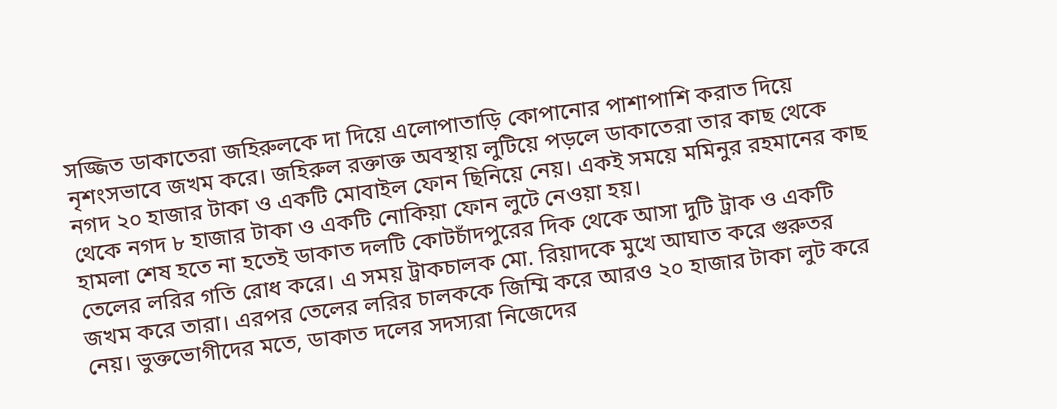সজ্জিত ডাকাতেরা জহিরুলকে দা দিয়ে এলোপাতাড়ি কোপানোর পাশাপাশি করাত দিয়ে নৃশংসভাবে জখম করে। জহিরুল রক্তাক্ত অবস্থায় লুটিয়ে পড়লে ডাকাতেরা তার কাছ থেকে নগদ ২০ হাজার টাকা ও একটি মোবাইল ফোন ছিনিয়ে নেয়। একই সময়ে মমিনুর রহমানের কাছ থেকে নগদ ৮ হাজার টাকা ও একটি নোকিয়া ফোন লুটে নেওয়া হয়।
হামলা শেষ হতে না হতেই ডাকাত দলটি কোটচাঁদপুরের দিক থেকে আসা দুটি ট্রাক ও একটি তেলের লরির গতি রোধ করে। এ সময় ট্রাকচালক মো. রিয়াদকে মুখে আঘাত করে গুরুতর জখম করে তারা। এরপর তেলের লরির চালককে জিম্মি করে আরও ২০ হাজার টাকা লুট করে নেয়। ভুক্তভোগীদের মতে, ডাকাত দলের সদস্যরা নিজেদের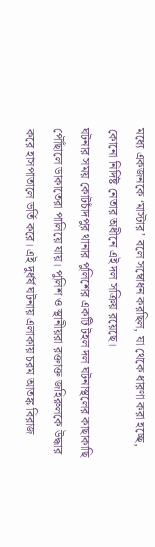মধ্যে একজনকে ‘মাস্টার’ বলে সম্বোধন করছিল, যা থেকে ধারণা করা হচ্ছে, কোনো নির্দিষ্ট নেতার অধীনে এই দল সক্রিয় রয়েছে।
ঘটনার সময় কোটচাঁদপুর থানার পুলিশের একটি টহল দল ঘটনাস্থলের কাছাকাছি পৌঁছালে ডাকাতেরা পালিয়ে যায়। পুলিশ ও স্থানীয়রা রক্তাক্ত জহিরুলকে উদ্ধার করে হাসপাতালে ভর্তি করে। এই দুর্ধর্ষ ঘটনায় এলাকায় চরম আতঙ্ক বিরাজ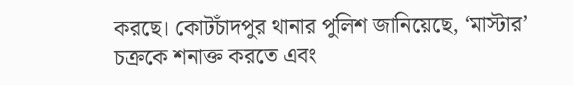করছে। কোটচাঁদপুর থানার পুলিশ জানিয়েছে, ‘মাস্টার’ চক্রকে শনাক্ত করতে এবং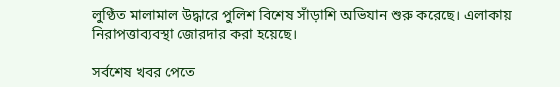লুণ্ঠিত মালামাল উদ্ধারে পুলিশ বিশেষ সাঁড়াশি অভিযান শুরু করেছে। এলাকায় নিরাপত্তাব্যবস্থা জোরদার করা হয়েছে।

সর্বশেষ খবর পেতে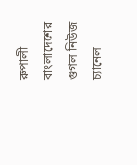রুপালী বাংলাদেশের গুগল নিউজ চ্যানেল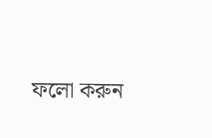ফলো করুন